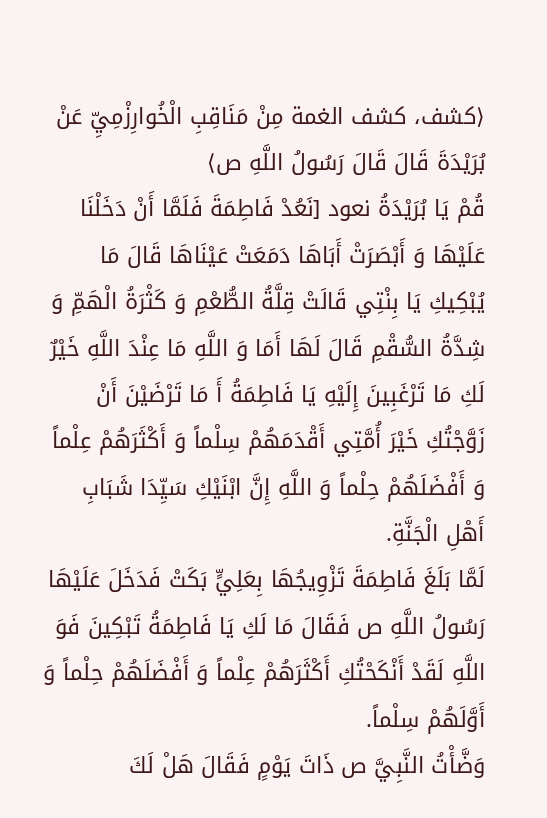⟨كشف، كشف الغمة مِنْ مَنَاقِبِ الْخُوارِزْمِيِّ عَنْ بُرَيْدَةَ قَالَ قَالَ رَسُولُ اللَّهِ ص⟩
قُمْ يَا بُرَيْدَةُ نعود [نَعُدْ فَاطِمَةَ فَلَمَّا أَنْ دَخَلْنَا عَلَيْهَا وَ أَبْصَرَتْ أَبَاهَا دَمَعَتْ عَيْنَاهَا قَالَ مَا يُبْكِيكِ يَا بِنْتِي قَالَتْ قِلَّةُ الطُّعْمِ وَ كَثْرَةُ الْهَمِّ وَ شِدَّةُ السُّقْمِ قَالَ لَهَا أَمَا وَ اللَّهِ مَا عِنْدَ اللَّهِ خَيْرٌ لَكِ مَا تَرْغَبِينَ إِلَيْهِ يَا فَاطِمَةُ أَ مَا تَرْضَيْنَ أَنْ زَوَّجْتُكِ خَيْرَ أُمَّتِي أَقْدَمَهُمْ سِلْماً وَ أَكْثَرَهُمْ عِلْماً وَ أَفْضَلَهُمْ حِلْماً وَ اللَّهِ إِنَّ ابْنَيْكِ سَيِّدَا شَبَابِ أَهْلِ الْجَنَّةِ.
لَمَّا بَلَغَ فَاطِمَةَ تَزْوِيجُهَا بِعَلِيٍّ بَكَتْ فَدَخَلَ عَلَيْهَا رَسُولُ اللَّهِ ص فَقَالَ مَا لَكِ يَا فَاطِمَةُ تَبْكِينَ فَوَ اللَّهِ لَقَدْ أَنْكَحْتُكِ أَكْثَرَهُمْ عِلْماً وَ أَفْضَلَهُمْ حِلْماً وَ أَوَّلَهُمْ سِلْماً.
وَضَّأْتُ النَّبِيَّ ص ذَاتَ يَوْمٍ فَقَالَ هَلْ لَكَ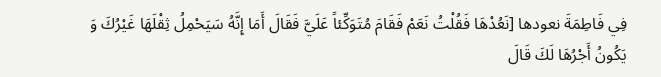فِي فَاطِمَةَ نعودها [نَعُدْهَا فَقُلْتُ نَعَمْ فَقَامَ مُتَوَكِّئاً عَلَيَّ فَقَالَ أَمَا إِنَّهُ سَيَحْمِلُ ثِقْلَهَا غَيْرُكَ وَ يَكُونُ أَجْرُهَا لَكَ قَالَ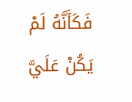فَكَأَنَّهُ لَمْ يَكُنْ عَلَيَّ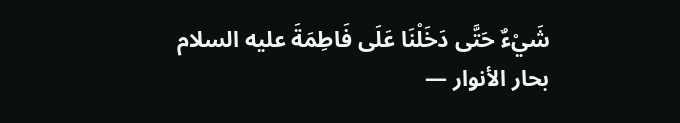شَيْءٌ حَتَّى دَخَلْنَا عَلَى فَاطِمَةَ عليه السلام
بحار الأنوار —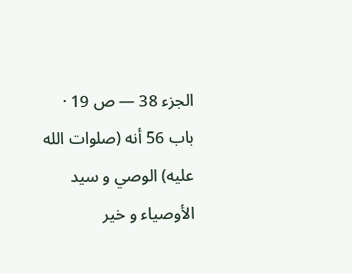الجزء 38 — ص 19 · باب 56 أنه (صلوات الله عليه) الوصي و سيد الأوصياء و خير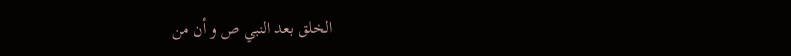الخلق بعد النبي ص و أن من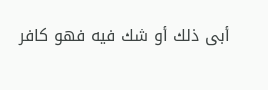أبى ذلك أو شك فيه فهو كافر